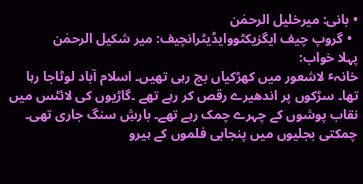• بانی: میرخلیل الرحمٰن
  • گروپ چیف ایگزیکٹووایڈیٹرانچیف: میر شکیل الرحمٰن
پہلا خواب:
خانہٴ لاشعور میں کھڑکیاں بج رہی تھیں۔ اسلام آباد لوٹاجا رہا تھا۔ سڑکوں پر اندھیرے رقص کر رہے تھے ۔گاڑیوں کی لائٹس میں نقاب پوشوں کے چہرے چمک رہے تھے۔ بارشِ سنگ جاری تھی۔ چمکتی بجلیوں میں پنجابی فلموں کے ہیرو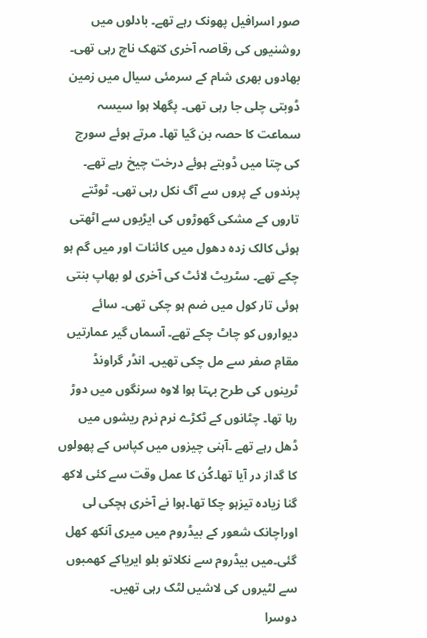صور اسرافیل پھونک رہے تھے۔ بادلوں میں روشنیوں کی رقاصہ آخری کتھک ناچ رہی تھی۔ بھادوں بھری شام کے سرمئی سیال میں زمین ڈوبتی چلی جا رہی تھی۔ پگھلا ہوا سیسہ سماعت کا حصہ بن گیا تھا۔ مرتے ہوئے سورج کی چتا میں ڈوبتے ہوئے درخت چیخ رہے تھے۔ پرندوں کے پروں سے آگ نکل رہی تھی۔ ٹوٹتے تاروں کے مشکی گھوڑوں کی ایڑیوں سے اٹھتی ہوئی کالک زدہ دھول میں کائنات اور میں گم ہو چکے تھے۔ سٹریٹ لائٹ کی آخری لو بھاپ بنتی ہوئی تار کول میں ضم ہو چکی تھی۔ سائے دیواروں کو چاٹ چکے تھے۔ آسماں گیر عمارتیں مقامِ صفر سے مل چکی تھیں۔ انڈر گراونڈ ٹرینوں کی طرح بہتا ہوا لاوہ سرنگوں میں دوڑ رہا تھا۔ چٹانوں کے ٹکڑے نرم نرم ریشوں میں ڈھل رہے تھے ۔آہنی چیزوں میں کپاس کے پھولوں کا گداز در آیا تھا۔کُن کا عمل وقت سے کئی لاکھ گنا زیادہ تیزہو چکا تھا۔ہوا نے آخری ہچکی لی اوراچانک شعور کے بیڈروم میں میری آنکھ کھل گئی۔میں بیڈروم سے نکلاتو بلو ایریاکے کھمبوں سے لٹیروں کی لاشیں لٹک رہی تھیں۔
دوسرا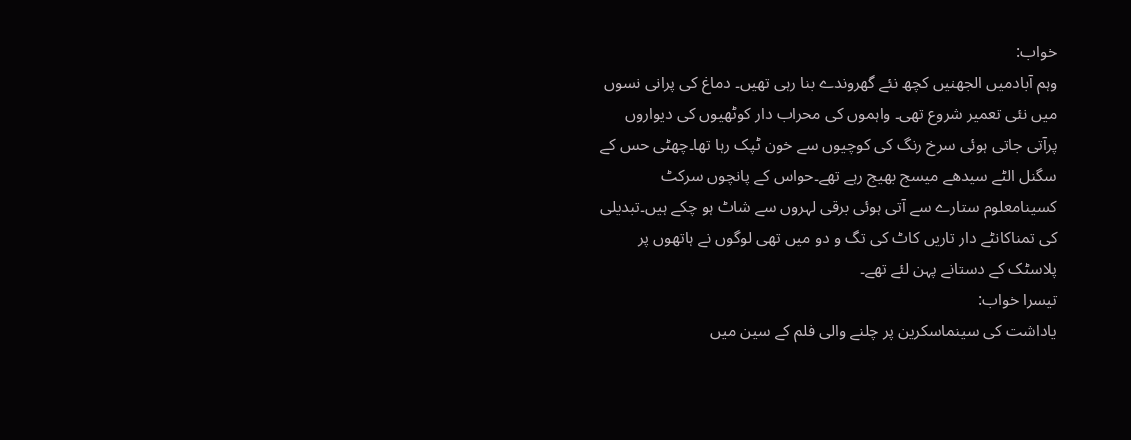خواب:
وہم آبادمیں الجھنیں کچھ نئے گھروندے بنا رہی تھیں۔ دماغ کی پرانی نسوں میں نئی تعمیر شروع تھی۔ واہموں کی محراب دار کوٹھیوں کی دیواروں پرآتی جاتی ہوئی سرخ رنگ کی کوچیوں سے خون ٹپک رہا تھا۔چھٹی حس کے سگنل الٹے سیدھے میسج بھیج رہے تھے۔حواس کے پانچوں سرکٹ کسینامعلوم ستارے سے آتی ہوئی برقی لہروں سے شاٹ ہو چکے ہیں۔تبدیلی کی تمناکانٹے دار تاریں کاٹ کی تگ و دو میں تھی لوگوں نے ہاتھوں پر پلاسٹک کے دستانے پہن لئے تھے۔
تیسرا خواب:
یاداشت کی سینماسکرین پر چلنے والی فلم کے سین میں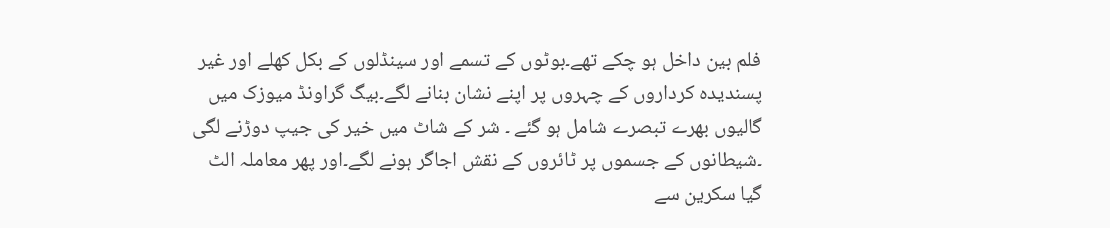فلم بین داخل ہو چکے تھے۔بوٹوں کے تسمے اور سینڈلوں کے بکل کھلے اور غیر پسندیدہ کرداروں کے چہروں پر اپنے نشان بنانے لگے۔بیگ گراونڈ میوزک میں گالیوں بھرے تبصرے شامل ہو گئے ۔ شر کے شاٹ میں خیر کی جیپ دوڑنے لگی ۔شیطانوں کے جسموں پر ٹائروں کے نقش اجاگر ہونے لگے۔اور پھر معاملہ الٹ گیا سکرین سے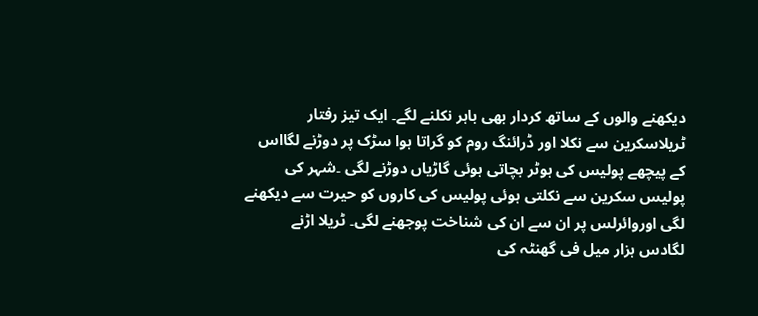دیکھنے والوں کے ساتھ کردار بھی باہر نکلنے لگے۔ ایک تیز رفتار ٹریلاسکرین سے نکلا اور ڈرائنگ روم کو گراتا ہوا سڑک پر دوڑنے لگااس کے پیچھے پولیس کی ہوٹر بچاتی ہوئی گاڑیاں دوڑنے لگی ۔شہر کی پولیس سکرین سے نکلتی ہوئی پولیس کی کاروں کو حیرت سے دیکھنے لگی اوروائرلس پر ان سے ان کی شناخت پوجھنے لگی۔ ٹریلا اڑنے لگادس ہزار میل فی گھنٹہ کی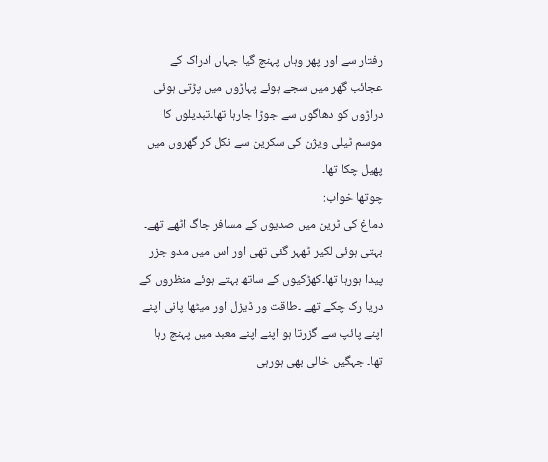رفتار سے اور پھر وہاں پہنچ گیا جہاں ادراک کے عجائب گھر میں سجے ہوئے پہاڑوں میں پڑتی ہوئی دراڑوں کو دھاگوں سے جوڑا جارہا تھا۔تبدیلوں کا موسم ٹیلی ویژن کی سکرین سے نکل کر گھروں میں پھیل چکا تھا۔
چوتھا خواب:
دماغ کی ٹرین میں صدیوں کے مسافر جاگ اٹھے تھے۔ بہتی ہوئی لکیر ٹھہر گئی تھی اور اس میں مدو جزر پیدا ہورہا تھا۔کھڑکیوں کے ساتھ بہتے ہوئے منظروں کے دریا رک چکے تھے ۔طاقت ور ڈیزل اور میٹھا پانی اپنے اپنے پائپ سے گزرتا ہو اپنے اپنے معبد میں پہنچ رہا تھا۔ جہگیں خالی بھی ہورہی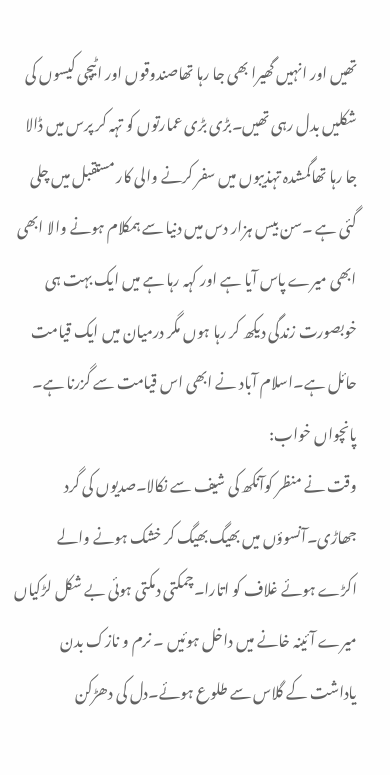تھیں اور انہیں گھیرا بھی جا رہا تھاصندوقوں اور اٹیچی کیسوں کی شکلیں بدل رہی تھیں۔بڑی بڑی عمارتوں کو تہہ کر پرس میں ڈالا جا رہا تھاگمشدہ تہذیبوں میں سفر کرنے والی کار مستقبل میں چلی گئی ہے ۔سن بیس ہزار دس میں دنیا سے ہمکلام ہونے والا ابھی ابھی میرے پاس آیا ہے اور کہہ رہا ہے میں ایک بہت ہی خوبصورت زندگی دیکھ کر رہا ہوں مگر درمیان میں ایک قیامت حائل ہے۔اسلام آباد نے ابھی اس قیامت سے گزرنا ہے۔
پانچواں خواب:
وقت نے منظر کوآنکھ کی شیف سے نکالا۔صدیوں کی گرد جھاڑی۔آنسوؤں میں بھیگ بھیگ کر خشک ہونے والے اکڑے ہوئے غلاف کو اتارا۔چمکتی دمکتی ہوئی بے شکل لڑکیاں میرے آئینہ خانے میں داخل ہوئیں ۔ نرم و نازک بدن یاداشت کے گلاس سے طلوع ہوئے۔دل کی دھڑکن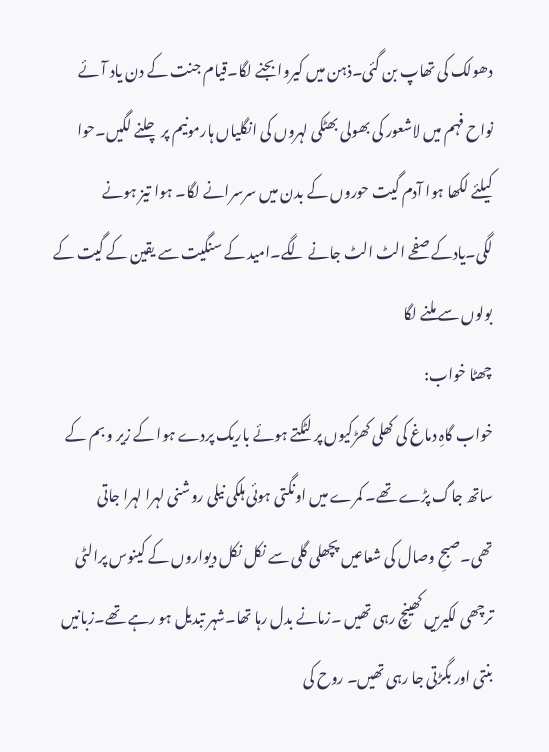دھولک کی تھاپ بن گئی۔ذہن میں کیروا بجنے لگا۔قیام جنت کے دن یاد آئے نواح فہم میں لاشعور کی بھولی بھٹکی لہروں کی انگلیاں ہارمونیم پر چلنے لگیں۔حوا کیلئے لکھا ہوا آدم گیت حوروں کے بدن میں سرسرانے لگا۔ ہوا تیز ہونے لگی۔یادکے صفحے الٹ الٹ جانے لگے۔امید کے سنگیت سے یقین کے گیت کے بولوں سے ملنے لگا
چھٹا خواب:
خواب گاہِ دماغ کی کھلی کھڑکیوں پر لٹکتے ہوئے باریک پردے ہوا کے زیر و بم کے ساتھ جاگ پڑے تھے۔ کمرے میں اونگتی ہوئی ہلکی نیلی روشنی لہرا لہرا جاتی تھی۔صبحِ وصال کی شعاعیں پچھلی گلی سے نکل نکل دیواروں کے کینوس پرالٹی ترچھی لکیریں کھینچ رہی تھیں ۔زمانے بدل رہا تھا۔شہر تبدیل ہو رہے تھے۔زبانیں بنتی اور بگڑتی جا رہی تھیں۔ روح کی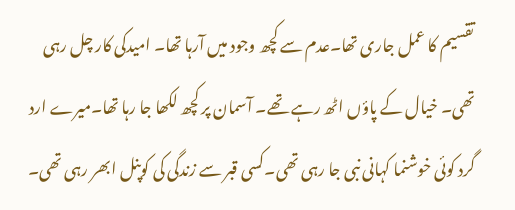تقسیم کا عمل جاری تھا۔عدم سے کچھ وجود میں آرہا تھا۔ امیدکی کار چل رہی تھی۔ خیال کے پاؤں اٹھ رہے تھے۔ آسمان پر کچھ لکھا جا رہا تھا۔میرے ارد گرد کوئی خوشنما کہانی نبی جا رہی تھی۔کسی قبر سے زندگی کی کوپنل ابھر رہی تھی۔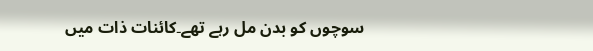سوچوں کو بدن مل رہے تھے۔کائنات ذات میں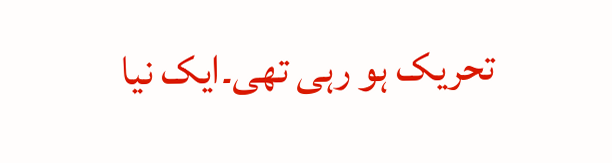تحریک ہو رہی تھی۔ایک نیا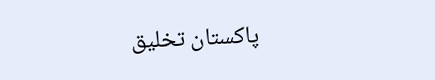پاکستان تخلیق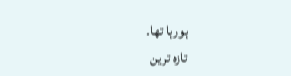ہورہا تھا۔
تازہ ترین